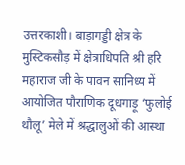उत्तरकाशी। बाड़ागड्डी क्षेत्र के मुस्टिकसौड़ में क्षेत्राधिपति श्री हरि महाराज जी के पावन सानिध्य में आयोजित पौराणिक दूधगाड़ू ‘फुलोई थौलू’ मेले में श्रद्धालुओं की आस्था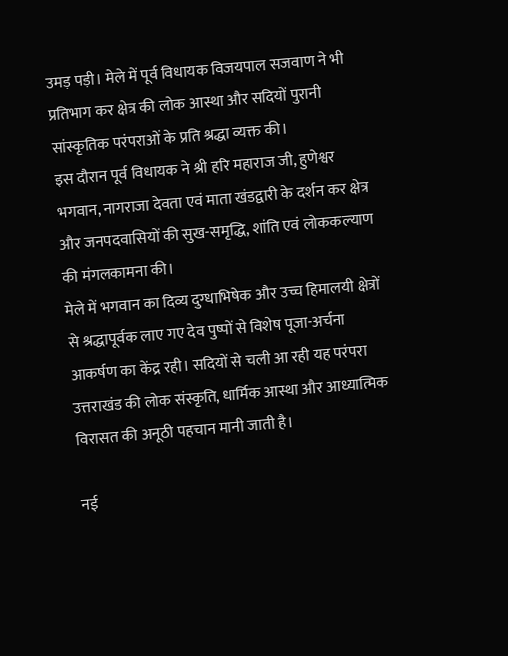उमड़ पड़ी। मेले में पूर्व विधायक विजयपाल सजवाण ने भी प्रतिभाग कर क्षेत्र की लोक आस्था और सदियों पुरानी सांस्कृतिक परंपराओं के प्रति श्रद्धा व्यक्त की।
इस दौरान पूर्व विधायक ने श्री हरि महाराज जी, हुणेश्वर भगवान, नागराजा देवता एवं माता खंडद्वारी के दर्शन कर क्षेत्र और जनपदवासियों की सुख-समृद्धि, शांति एवं लोककल्याण की मंगलकामना की।
मेले में भगवान का दिव्य दुग्धाभिषेक और उच्च हिमालयी क्षेत्रों से श्रद्धापूर्वक लाए गए देव पुष्पों से विशेष पूजा-अर्चना आकर्षण का केंद्र रही। सदियों से चली आ रही यह परंपरा उत्तराखंड की लोक संस्कृति, धार्मिक आस्था और आध्यात्मिक विरासत की अनूठी पहचान मानी जाती है।

नई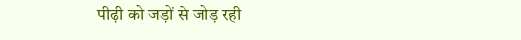पीढ़ी को जड़ों से जोड़ रही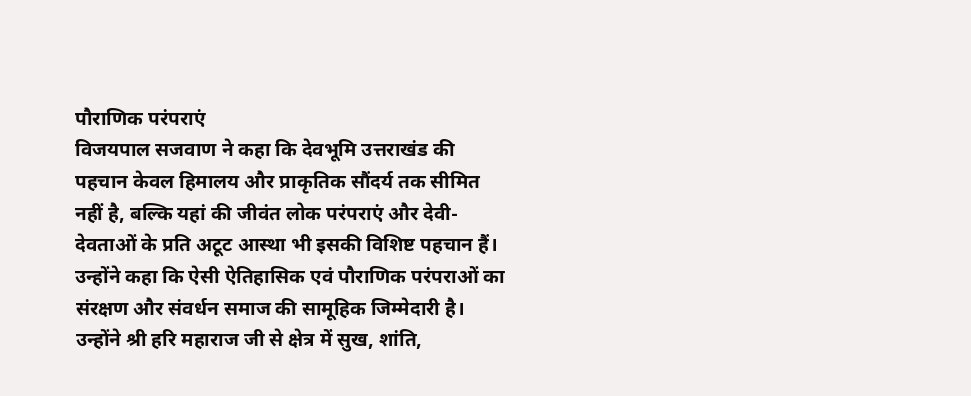पौराणिक परंपराएं
विजयपाल सजवाण ने कहा कि देवभूमि उत्तराखंड की पहचान केवल हिमालय और प्राकृतिक सौंदर्य तक सीमित नहीं है, बल्कि यहां की जीवंत लोक परंपराएं और देवी-देवताओं के प्रति अटूट आस्था भी इसकी विशिष्ट पहचान हैं। उन्होंने कहा कि ऐसी ऐतिहासिक एवं पौराणिक परंपराओं का संरक्षण और संवर्धन समाज की सामूहिक जिम्मेदारी है।
उन्होंने श्री हरि महाराज जी से क्षेत्र में सुख, शांति,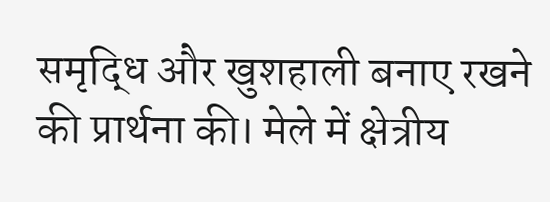समृद्धि और खुशहाली बनाए रखने की प्रार्थना की। मेले में क्षेत्रीय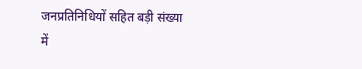जनप्रतिनिधियों सहित बड़ी संख्या में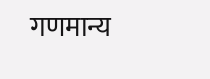गणमान्य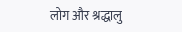लोग और श्रद्धालु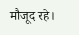मौजूद रहे।